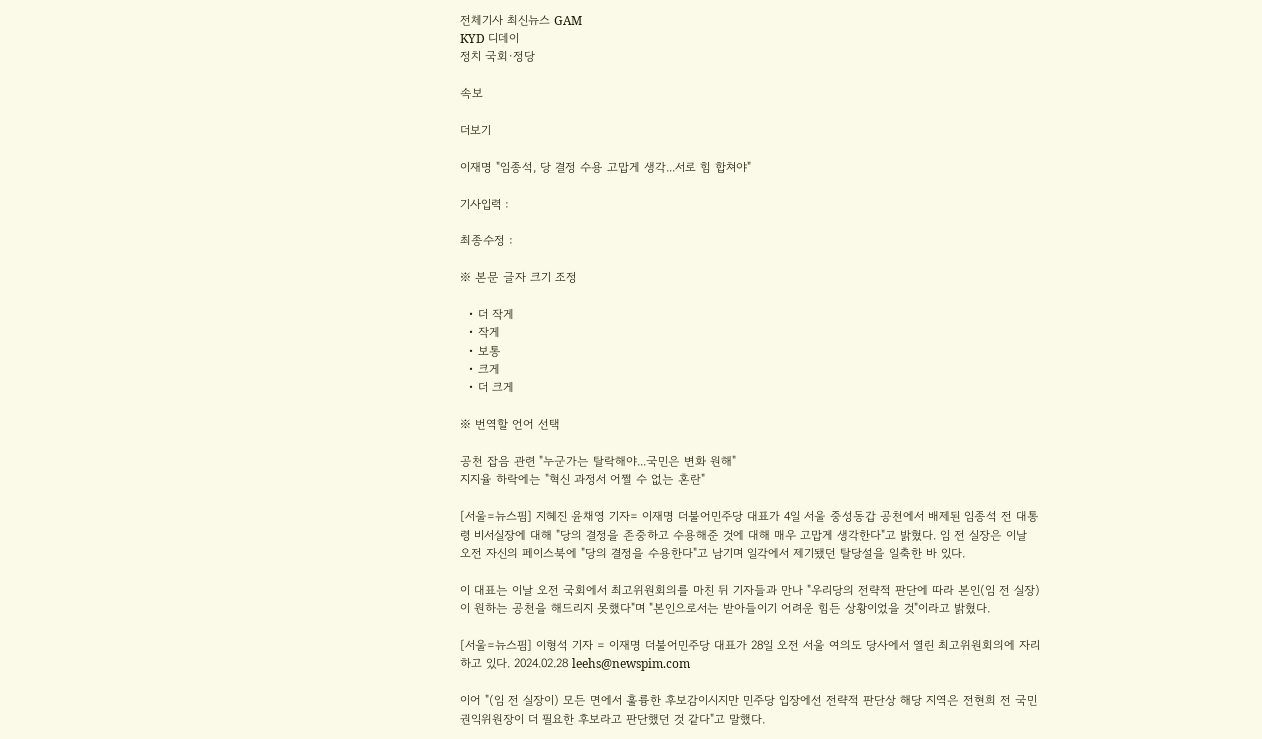전체기사 최신뉴스 GAM
KYD 디데이
정치 국회·정당

속보

더보기

이재명 "임종석, 당 결정 수용 고맙게 생각...서로 힘 합쳐야"

기사입력 :

최종수정 :

※ 본문 글자 크기 조정

  • 더 작게
  • 작게
  • 보통
  • 크게
  • 더 크게

※ 번역할 언어 선택

공천 잡음 관련 "누군가는 탈락해야...국민은 변화 원해"
지지율 하락에는 "혁신 과정서 어쩔 수 없는 혼란"

[서울=뉴스핌] 지혜진 윤채영 기자= 이재명 더불어민주당 대표가 4일 서울 중성동갑 공천에서 배제된 임종석 전 대통령 비서실장에 대해 "당의 결정을 존중하고 수용해준 것에 대해 매우 고맙게 생각한다"고 밝혔다. 임 전 실장은 이날 오전 자신의 페이스북에 "당의 결정을 수용한다"고 남기며 일각에서 제기됐던 탈당설을 일축한 바 있다.

이 대표는 이날 오전 국회에서 최고위원회의를 마친 뒤 기자들과 만나 "우리당의 전략적 판단에 따라 본인(임 전 실장)이 원하는 공천을 해드리지 못했다"며 "본인으로서는 받아들이기 어려운 힘든 상황이었을 것"이라고 밝혔다.

[서울=뉴스핌] 이형석 기자 = 이재명 더불어민주당 대표가 28일 오전 서울 여의도 당사에서 열린 최고위원회의에 자리하고 있다. 2024.02.28 leehs@newspim.com

이어 "(임 전 실장이) 모든 면에서 훌륭한 후보감이시지만 민주당 입장에선 전략적 판단상 해당 지역은 전현희 전 국민권익위원장이 더 필요한 후보라고 판단했던 것 같다"고 말했다.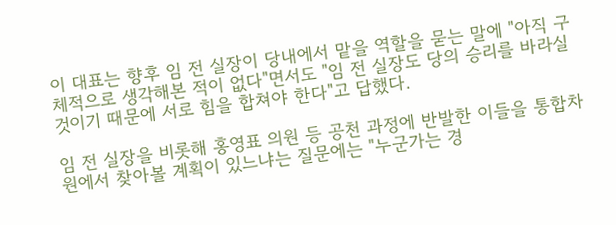이 대표는 향후 임 전 실장이 당내에서 맡을 역할을 묻는 말에 "아직 구체적으로 생각해본 적이 없다"면서도 "임 전 실장도 당의 승리를 바라실 것이기 때문에 서로 힘을 합쳐야 한다"고 답했다.

임 전 실장을 비롯해 홍영표 의원 등 공천 과정에 반발한 이들을 통합차원에서 찾아볼 계획이 있느냐는 질문에는 "누군가는 경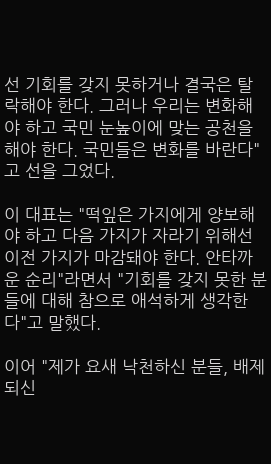선 기회를 갖지 못하거나 결국은 탈락해야 한다. 그러나 우리는 변화해야 하고 국민 눈높이에 맞는 공천을 해야 한다. 국민들은 변화를 바란다"고 선을 그었다.

이 대표는 "떡잎은 가지에게 양보해야 하고 다음 가지가 자라기 위해선 이전 가지가 마감돼야 한다. 안타까운 순리"라면서 "기회를 갖지 못한 분들에 대해 참으로 애석하게 생각한다"고 말했다.

이어 "제가 요새 낙천하신 분들, 배제되신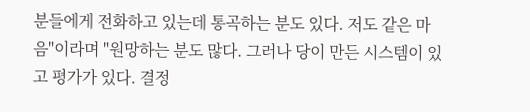분들에게 전화하고 있는데 통곡하는 분도 있다. 저도 같은 마음"이라며 "원망하는 분도 많다. 그러나 당이 만든 시스템이 있고 평가가 있다. 결정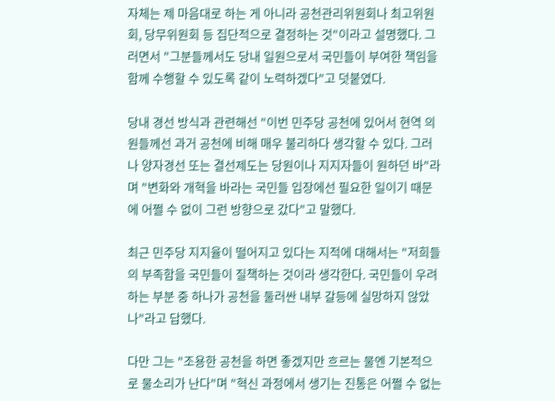자체는 제 마음대로 하는 게 아니라 공천관리위원회나 최고위원회, 당무위원회 등 집단적으로 결정하는 것"이라고 설명했다. 그러면서 "그분들께서도 당내 일원으로서 국민들이 부여한 책임을 함께 수행할 수 있도록 같이 노력하겠다"고 덧붙였다.

당내 경선 방식과 관련해선 "이번 민주당 공천에 있어서 현역 의원들께선 과거 공천에 비해 매우 불리하다 생각할 수 있다. 그러나 양자경선 또는 결선제도는 당원이나 지지자들이 원하던 바"라며 "변화와 개혁을 바라는 국민들 입장에선 필요한 일이기 때문에 어쩔 수 없이 그런 방향으로 갔다"고 말했다.

최근 민주당 지지율이 떨어지고 있다는 지적에 대해서는 "저희들의 부족함을 국민들이 질책하는 것이라 생각한다. 국민들이 우려하는 부분 중 하나가 공천을 둘러싼 내부 갈등에 실망하지 않았나"라고 답했다.

다만 그는 "조용한 공천을 하면 좋겠지만 흐르는 물엔 기본적으로 물소리가 난다"며 "혁신 과정에서 생기는 진통은 어쩔 수 없는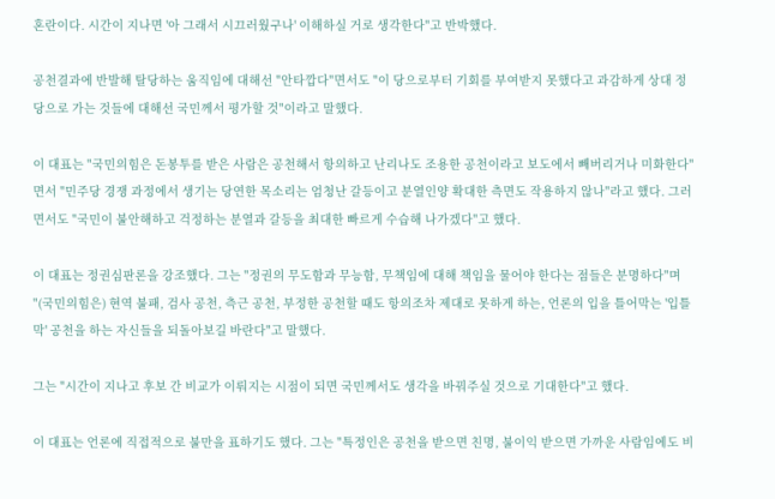혼란이다. 시간이 지나면 '아 그래서 시끄러웠구나' 이해하실 거로 생각한다"고 반박했다.

공천결과에 반발해 탈당하는 움직임에 대해선 "안타깝다"면서도 "이 당으로부터 기회를 부여받지 못했다고 과감하게 상대 정당으로 가는 것들에 대해선 국민께서 평가할 것"이라고 말했다.

이 대표는 "국민의힘은 돈봉투를 받은 사람은 공천해서 항의하고 난리나도 조용한 공천이라고 보도에서 빼버리거나 미화한다"면서 "민주당 경쟁 과정에서 생기는 당연한 목소리는 엄청난 갈등이고 분열인양 확대한 측면도 작용하지 않나"라고 했다. 그러면서도 "국민이 불안해하고 걱정하는 분열과 갈등을 최대한 빠르게 수습해 나가겠다"고 했다.

이 대표는 정권심판론을 강조했다. 그는 "정권의 무도함과 무능함, 무책임에 대해 책임을 물어야 한다는 점들은 분명하다"며 "(국민의힘은) 현역 불패, 검사 공천, 측근 공천, 부정한 공천할 때도 항의조차 제대로 못하게 하는, 언론의 입을 틀어막는 '입틀막' 공천을 하는 자신들을 되돌아보길 바란다"고 말했다.

그는 "시간이 지나고 후보 간 비교가 이뤄지는 시점이 되면 국민께서도 생각을 바꿔주실 것으로 기대한다"고 했다.

이 대표는 언론에 직접적으로 불만을 표하기도 했다. 그는 "특정인은 공천을 받으면 친명, 불이익 받으면 가까운 사람임에도 비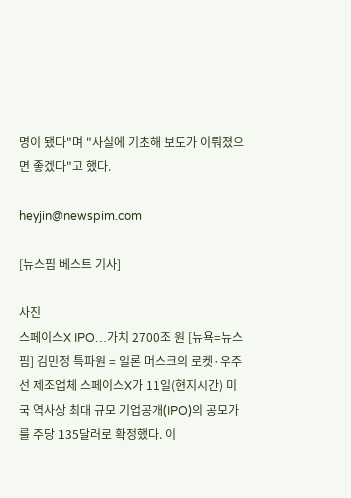명이 됐다"며 "사실에 기초해 보도가 이뤄졌으면 좋겠다"고 했다.

heyjin@newspim.com

[뉴스핌 베스트 기사]

사진
스페이스X IPO…가치 2700조 원 [뉴욕=뉴스핌] 김민정 특파원 = 일론 머스크의 로켓·우주선 제조업체 스페이스X가 11일(현지시간) 미국 역사상 최대 규모 기업공개(IPO)의 공모가를 주당 135달러로 확정했다. 이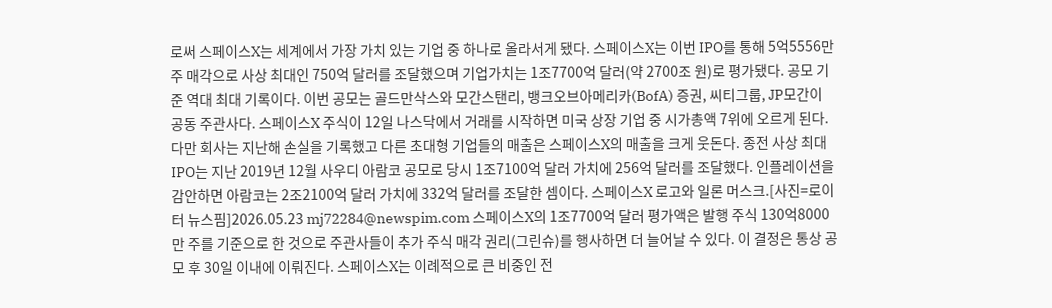로써 스페이스X는 세계에서 가장 가치 있는 기업 중 하나로 올라서게 됐다. 스페이스X는 이번 IPO를 통해 5억5556만 주 매각으로 사상 최대인 750억 달러를 조달했으며 기업가치는 1조7700억 달러(약 2700조 원)로 평가됐다. 공모 기준 역대 최대 기록이다. 이번 공모는 골드만삭스와 모간스탠리, 뱅크오브아메리카(BofA) 증권, 씨티그룹, JP모간이 공동 주관사다. 스페이스X 주식이 12일 나스닥에서 거래를 시작하면 미국 상장 기업 중 시가총액 7위에 오르게 된다. 다만 회사는 지난해 손실을 기록했고 다른 초대형 기업들의 매출은 스페이스X의 매출을 크게 웃돈다. 종전 사상 최대 IPO는 지난 2019년 12월 사우디 아람코 공모로 당시 1조7100억 달러 가치에 256억 달러를 조달했다. 인플레이션을 감안하면 아람코는 2조2100억 달러 가치에 332억 달러를 조달한 셈이다. 스페이스X 로고와 일론 머스크.[사진=로이터 뉴스핌]2026.05.23 mj72284@newspim.com 스페이스X의 1조7700억 달러 평가액은 발행 주식 130억8000만 주를 기준으로 한 것으로 주관사들이 추가 주식 매각 권리(그린슈)를 행사하면 더 늘어날 수 있다. 이 결정은 통상 공모 후 30일 이내에 이뤄진다. 스페이스X는 이례적으로 큰 비중인 전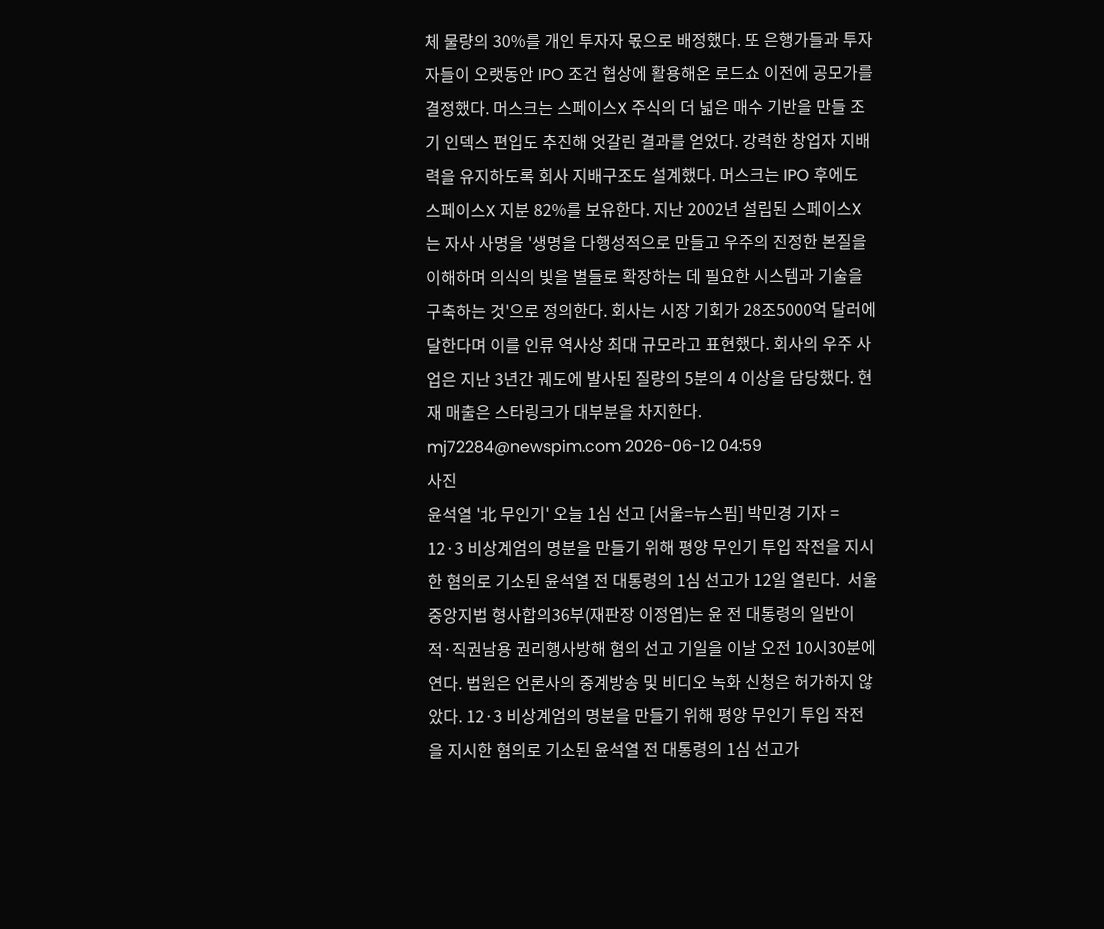체 물량의 30%를 개인 투자자 몫으로 배정했다. 또 은행가들과 투자자들이 오랫동안 IPO 조건 협상에 활용해온 로드쇼 이전에 공모가를 결정했다. 머스크는 스페이스X 주식의 더 넓은 매수 기반을 만들 조기 인덱스 편입도 추진해 엇갈린 결과를 얻었다. 강력한 창업자 지배력을 유지하도록 회사 지배구조도 설계했다. 머스크는 IPO 후에도 스페이스X 지분 82%를 보유한다. 지난 2002년 설립된 스페이스X는 자사 사명을 '생명을 다행성적으로 만들고 우주의 진정한 본질을 이해하며 의식의 빛을 별들로 확장하는 데 필요한 시스템과 기술을 구축하는 것'으로 정의한다. 회사는 시장 기회가 28조5000억 달러에 달한다며 이를 인류 역사상 최대 규모라고 표현했다. 회사의 우주 사업은 지난 3년간 궤도에 발사된 질량의 5분의 4 이상을 담당했다. 현재 매출은 스타링크가 대부분을 차지한다. mj72284@newspim.com 2026-06-12 04:59
사진
윤석열 '北 무인기' 오늘 1심 선고 [서울=뉴스핌] 박민경 기자 = 12·3 비상계엄의 명분을 만들기 위해 평양 무인기 투입 작전을 지시한 혐의로 기소된 윤석열 전 대통령의 1심 선고가 12일 열린다.  서울중앙지법 형사합의36부(재판장 이정엽)는 윤 전 대통령의 일반이적·직권남용 권리행사방해 혐의 선고 기일을 이날 오전 10시30분에 연다. 법원은 언론사의 중계방송 및 비디오 녹화 신청은 허가하지 않았다. 12·3 비상계엄의 명분을 만들기 위해 평양 무인기 투입 작전을 지시한 혐의로 기소된 윤석열 전 대통령의 1심 선고가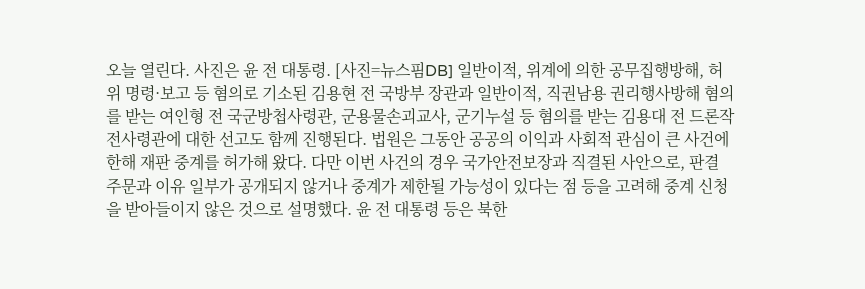오늘 열린다. 사진은 윤 전 대통령. [사진=뉴스핌DB] 일반이적, 위계에 의한 공무집행방해, 허위 명령·보고 등 혐의로 기소된 김용현 전 국방부 장관과 일반이적, 직권남용 권리행사방해 혐의를 받는 여인형 전 국군방첩사령관, 군용물손괴교사, 군기누설 등 혐의를 받는 김용대 전 드론작전사령관에 대한 선고도 함께 진행된다. 법원은 그동안 공공의 이익과 사회적 관심이 큰 사건에 한해 재판 중계를 허가해 왔다. 다만 이번 사건의 경우 국가안전보장과 직결된 사안으로, 판결 주문과 이유 일부가 공개되지 않거나 중계가 제한될 가능성이 있다는 점 등을 고려해 중계 신청을 받아들이지 않은 것으로 설명했다. 윤 전 대통령 등은 북한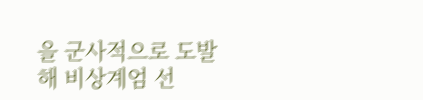을 군사적으로 도발해 비상계엄 선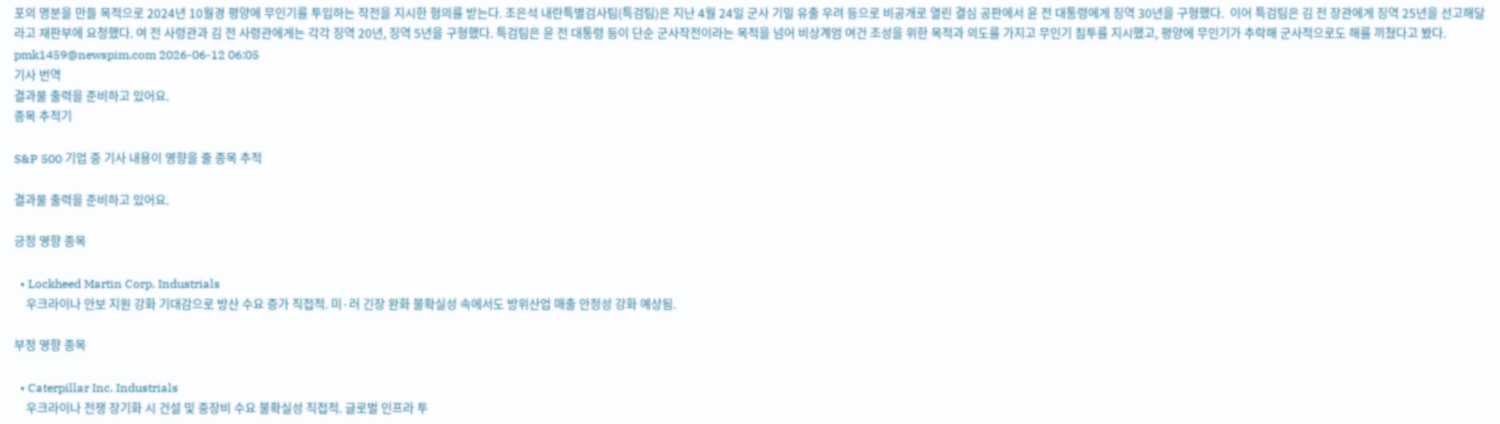포의 명분을 만들 목적으로 2024년 10월경 평양에 무인기를 투입하는 작전을 지시한 혐의를 받는다. 조은석 내란특별검사팀(특검팀)은 지난 4월 24일 군사 기밀 유출 우려 등으로 비공개로 열린 결심 공판에서 윤 전 대통령에게 징역 30년을 구형했다.  이어 특검팀은 김 전 장관에게 징역 25년을 선고해달라고 재판부에 요청했다. 여 전 사령관과 김 전 사령관에게는 각각 징역 20년, 징역 5년을 구형했다. 특검팀은 윤 전 대통령 등이 단순 군사작전이라는 목적을 넘어 비상계엄 여건 조성을 위한 목적과 의도를 가지고 무인기 침투를 지시했고, 평양에 무인기가 추락해 군사적으로도 해를 끼쳤다고 봤다. pmk1459@newspim.com 2026-06-12 06:05
기사 번역
결과물 출력을 준비하고 있어요.
종목 추적기

S&P 500 기업 중 기사 내용이 영향을 줄 종목 추적

결과물 출력을 준비하고 있어요.

긍정 영향 종목

  • Lockheed Martin Corp. Industrials
    우크라이나 안보 지원 강화 기대감으로 방산 수요 증가 직접적. 미·러 긴장 완화 불확실성 속에서도 방위산업 매출 안정성 강화 예상됨.

부정 영향 종목

  • Caterpillar Inc. Industrials
    우크라이나 전쟁 장기화 시 건설 및 중장비 수요 불확실성 직접적. 글로벌 인프라 투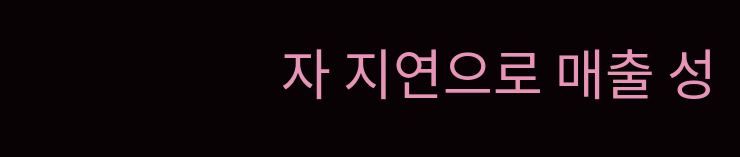자 지연으로 매출 성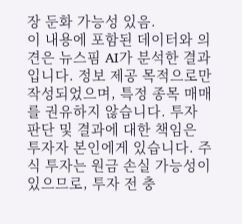장 둔화 가능성 있음.
이 내용에 포함된 데이터와 의견은 뉴스핌 AI가 분석한 결과입니다. 정보 제공 목적으로만 작성되었으며, 특정 종목 매매를 권유하지 않습니다. 투자 판단 및 결과에 대한 책임은 투자자 본인에게 있습니다. 주식 투자는 원금 손실 가능성이 있으므로, 투자 전 충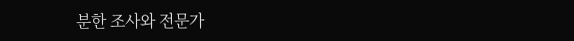분한 조사와 전문가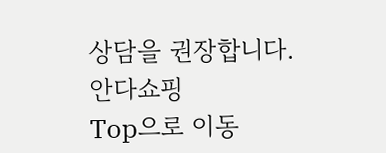상담을 권장합니다.
안다쇼핑
Top으로 이동